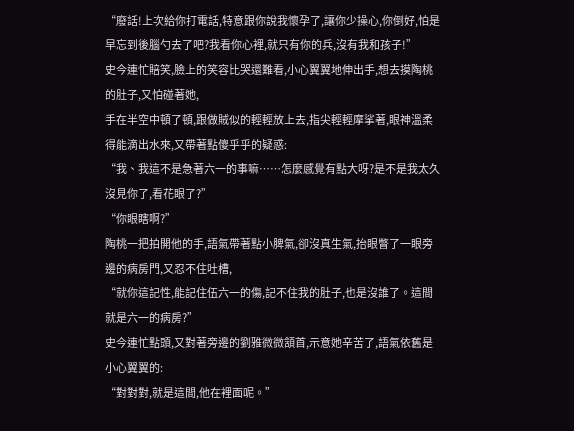“廢話!上次給你打電話,特意跟你說我懷孕了,讓你少操心,你倒好,怕是早忘到後腦勺去了吧?我看你心裡,就只有你的兵,沒有我和孩子!”
史今連忙賠笑,臉上的笑容比哭還難看,小心翼翼地伸出手,想去摸陶桃的肚子,又怕碰著她,
手在半空中頓了頓,跟做賊似的輕輕放上去,指尖輕輕摩挲著,眼神溫柔得能滴出水來,又帶著點傻乎乎的疑惑:
“我、我這不是急著六一的事嘛……怎麼感覺有點大呀?是不是我太久沒見你了,看花眼了?”
“你眼瞎啊?”
陶桃一把拍開他的手,語氣帶著點小脾氣,卻沒真生氣,抬眼瞥了一眼旁邊的病房門,又忍不住吐槽,
“就你這記性,能記住伍六一的傷,記不住我的肚子,也是沒誰了。這間就是六一的病房?”
史今連忙點頭,又對著旁邊的劉雅微微頷首,示意她辛苦了,語氣依舊是小心翼翼的:
“對對對,就是這間,他在裡面呢。”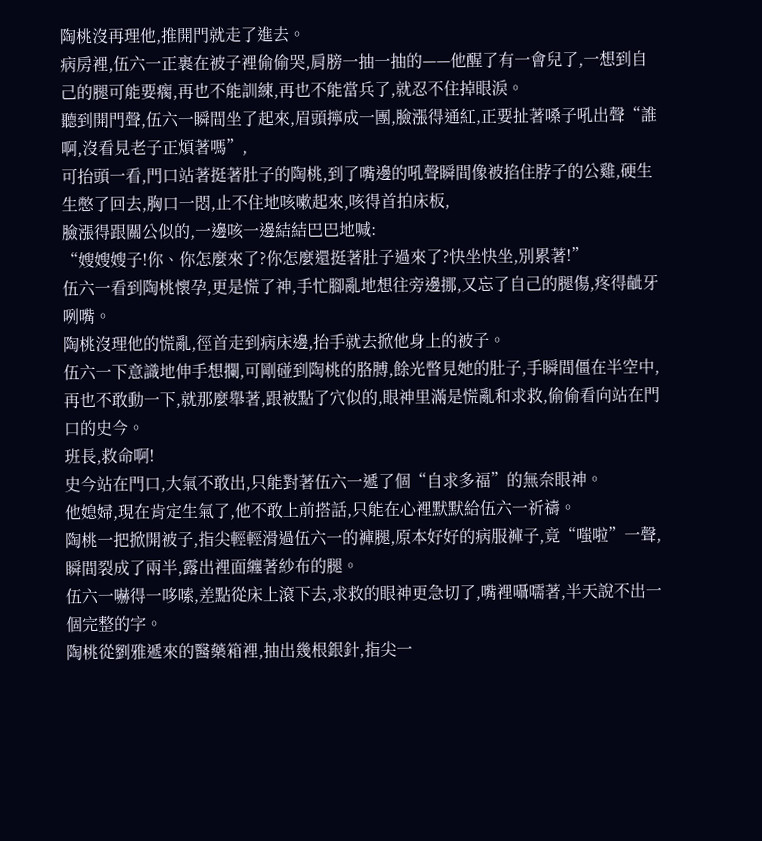陶桃沒再理他,推開門就走了進去。
病房裡,伍六一正裹在被子裡偷偷哭,肩膀一抽一抽的——他醒了有一會兒了,一想到自己的腿可能要瘸,再也不能訓練,再也不能當兵了,就忍不住掉眼淚。
聽到開門聲,伍六一瞬間坐了起來,眉頭擰成一團,臉漲得通紅,正要扯著嗓子吼出聲“誰啊,沒看見老子正煩著嗎”,
可抬頭一看,門口站著挺著肚子的陶桃,到了嘴邊的吼聲瞬間像被掐住脖子的公雞,硬生生憋了回去,胸口一悶,止不住地咳嗽起來,咳得首拍床板,
臉漲得跟關公似的,一邊咳一邊結結巴巴地喊:
“嫂嫂嫂子!你、你怎麼來了?你怎麼還挺著肚子過來了?快坐快坐,別累著!”
伍六一看到陶桃懷孕,更是慌了神,手忙腳亂地想往旁邊挪,又忘了自己的腿傷,疼得齜牙咧嘴。
陶桃沒理他的慌亂,徑首走到病床邊,抬手就去掀他身上的被子。
伍六一下意識地伸手想攔,可剛碰到陶桃的胳膊,餘光瞥見她的肚子,手瞬間僵在半空中,再也不敢動一下,就那麼舉著,跟被點了穴似的,眼神里滿是慌亂和求救,偷偷看向站在門口的史今。
班長,救命啊!
史今站在門口,大氣不敢出,只能對著伍六一遞了個“自求多福”的無奈眼神。
他媳婦,現在肯定生氣了,他不敢上前搭話,只能在心裡默默給伍六一祈禱。
陶桃一把掀開被子,指尖輕輕滑過伍六一的褲腿,原本好好的病服褲子,竟“嗤啦”一聲,瞬間裂成了兩半,露出裡面纏著紗布的腿。
伍六一嚇得一哆嗦,差點從床上滾下去,求救的眼神更急切了,嘴裡囁嚅著,半天說不出一個完整的字。
陶桃從劉雅遞來的醫藥箱裡,抽出幾根銀針,指尖一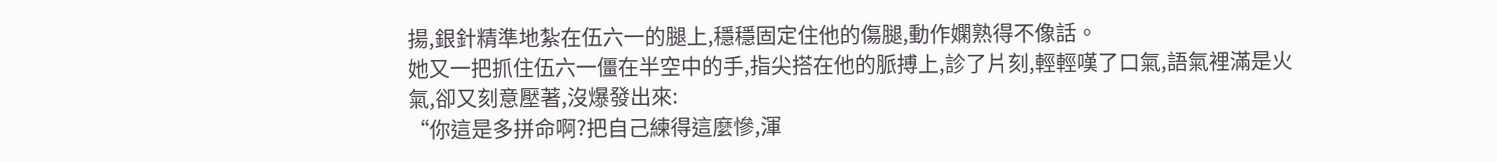揚,銀針精準地紮在伍六一的腿上,穩穩固定住他的傷腿,動作嫻熟得不像話。
她又一把抓住伍六一僵在半空中的手,指尖搭在他的脈搏上,診了片刻,輕輕嘆了口氣,語氣裡滿是火氣,卻又刻意壓著,沒爆發出來:
“你這是多拼命啊?把自己練得這麼慘,渾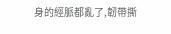身的經脈都亂了,韌帶撕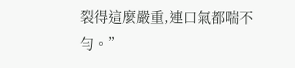裂得這麼嚴重,連口氣都喘不勻。”